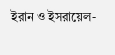ইরান ও ইসরায়েল-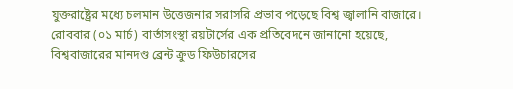যুক্তরাষ্ট্রের মধ্যে চলমান উত্তেজনার সরাসরি প্রভাব পড়েছে বিশ্ব জ্বালানি বাজারে। রোববার (০১ মার্চ) বার্তাসংস্থা রয়টার্সের এক প্রতিবেদনে জানানো হয়েছে, বিশ্ববাজারের মানদণ্ড ব্রেন্ট ক্রুড ফিউচারসের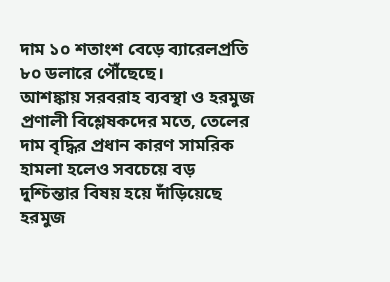দাম ১০ শতাংশ বেড়ে ব্যারেলপ্রতি ৮০ ডলারে পৌঁছেছে।
আশঙ্কায় সরবরাহ ব্যবস্থা ও হরমুজ প্রণালী বিশ্লেষকদের মতে, তেলের দাম বৃদ্ধির প্রধান কারণ সামরিক হামলা হলেও সবচেয়ে বড় দুশ্চিন্তার বিষয় হয়ে দাঁড়িয়েছে হরমুজ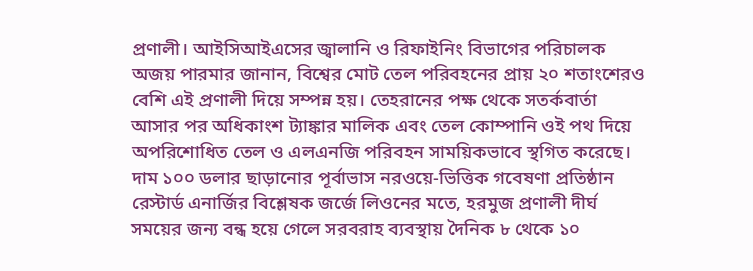প্রণালী। আইসিআইএসের জ্বালানি ও রিফাইনিং বিভাগের পরিচালক অজয় পারমার জানান, বিশ্বের মোট তেল পরিবহনের প্রায় ২০ শতাংশেরও বেশি এই প্রণালী দিয়ে সম্পন্ন হয়। তেহরানের পক্ষ থেকে সতর্কবার্তা আসার পর অধিকাংশ ট্যাঙ্কার মালিক এবং তেল কোম্পানি ওই পথ দিয়ে অপরিশোধিত তেল ও এলএনজি পরিবহন সাময়িকভাবে স্থগিত করেছে।
দাম ১০০ ডলার ছাড়ানোর পূর্বাভাস নরওয়ে-ভিত্তিক গবেষণা প্রতিষ্ঠান রেস্টার্ড এনার্জির বিশ্লেষক জর্জে লিওনের মতে, হরমুজ প্রণালী দীর্ঘ সময়ের জন্য বন্ধ হয়ে গেলে সরবরাহ ব্যবস্থায় দৈনিক ৮ থেকে ১০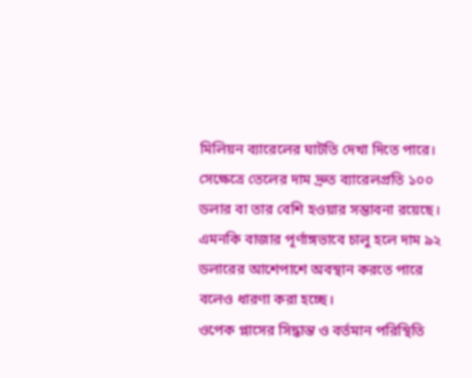মিলিয়ন ব্যারেলের ঘাটতি দেখা দিতে পারে। সেক্ষেত্রে তেলের দাম দ্রুত ব্যারেলপ্রতি ১০০ ডলার বা তার বেশি হওয়ার সম্ভাবনা রয়েছে। এমনকি বাজার পূর্ণাঙ্গভাবে চালু হলে দাম ৯২ ডলারের আশেপাশে অবস্থান করতে পারে বলেও ধারণা করা হচ্ছে।
ওপেক প্লাসের সিদ্ধান্ত ও বর্তমান পরিস্থিতি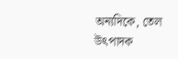অন্যদিকে, তেল উৎপাদক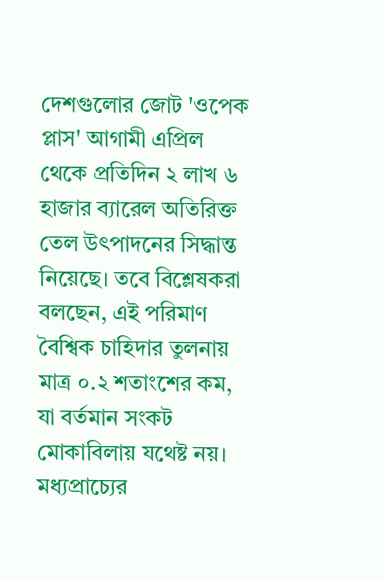দেশগুলোর জোট 'ওপেক প্লাস' আগামী এপ্রিল থেকে প্রতিদিন ২ লাখ ৬ হাজার ব্যারেল অতিরিক্ত তেল উৎপাদনের সিদ্ধান্ত নিয়েছে। তবে বিশ্লেষকরা বলছেন, এই পরিমাণ বৈশ্বিক চাহিদার তুলনায় মাত্র ০.২ শতাংশের কম, যা বর্তমান সংকট মোকাবিলায় যথেষ্ট নয়। মধ্যপ্রাচ্যের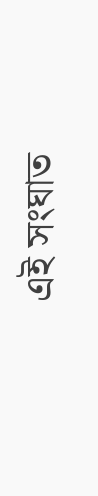এই সংঘাত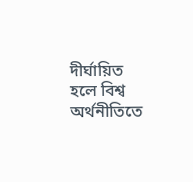দীর্ঘায়িত হলে বিশ্ব অর্থনীতিতে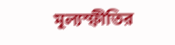মূল্যস্ফীতির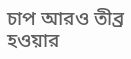চাপ আরও তীব্র হওয়ার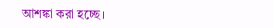আশঙ্কা করা হচ্ছে।